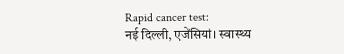Rapid cancer test:
नई दिल्ली, एजेंसियां। स्वास्थ्य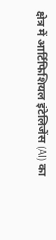क्षेत्र में आर्टिफिशियल इंटेलिजेंस (AI) का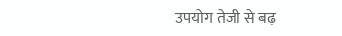उपयोग तेजी से बढ़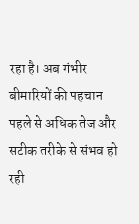रहा है। अब गंभीर बीमारियों की पहचान पहले से अधिक तेज और सटीक तरीके से संभव हो रही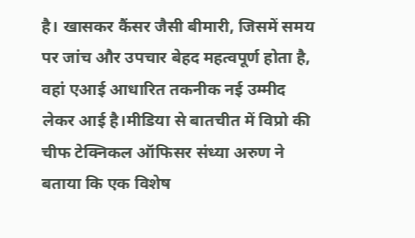है। खासकर कैंसर जैसी बीमारी, जिसमें समय पर जांच और उपचार बेहद महत्वपूर्ण होता है, वहां एआई आधारित तकनीक नई उम्मीद लेकर आई है।मीडिया से बातचीत में विप्रो की चीफ टेक्निकल ऑफिसर संध्या अरुण ने बताया कि एक विशेष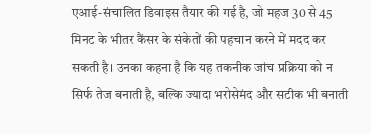एआई-संचालित डिवाइस तैयार की गई है, जो महज 30 से 45 मिनट के भीतर कैंसर के संकेतों की पहचान करने में मदद कर सकती है। उनका कहना है कि यह तकनीक जांच प्रक्रिया को न सिर्फ तेज बनाती है, बल्कि ज्यादा भरोसेमंद और सटीक भी बनाती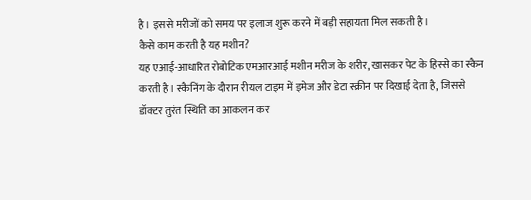है। इससे मरीजों को समय पर इलाज शुरू करने में बड़ी सहायता मिल सकती है।
कैसे काम करती है यह मशीन?
यह एआई-आधारित रोबोटिक एमआरआई मशीन मरीज के शरीर, खासकर पेट के हिस्से का स्कैन करती है। स्कैनिंग के दौरान रीयल टाइम में इमेज और डेटा स्क्रीन पर दिखाई देता है, जिससे डॉक्टर तुरंत स्थिति का आकलन कर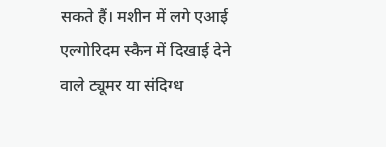सकते हैं। मशीन में लगे एआई एल्गोरिदम स्कैन में दिखाई देने वाले ट्यूमर या संदिग्ध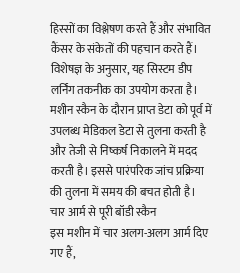हिस्सों का विश्लेषण करते हैं और संभावित कैंसर के संकेतों की पहचान करते हैं। विशेषज्ञ के अनुसार, यह सिस्टम डीप लर्निंग तकनीक का उपयोग करता है। मशीन स्कैन के दौरान प्राप्त डेटा को पूर्व में उपलब्ध मेडिकल डेटा से तुलना करती है और तेजी से निष्कर्ष निकालने में मदद करती है। इससे पारंपरिक जांच प्रक्रिया की तुलना में समय की बचत होती है।
चार आर्म से पूरी बॉडी स्कैन
इस मशीन में चार अलग-अलग आर्म दिए गए हैं,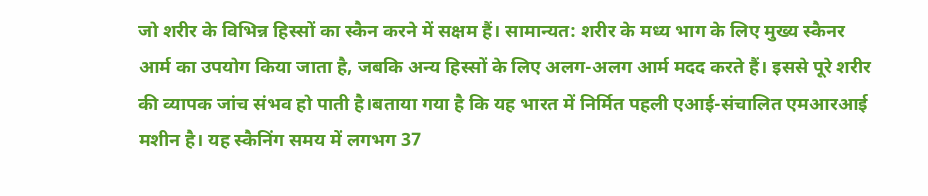जो शरीर के विभिन्न हिस्सों का स्कैन करने में सक्षम हैं। सामान्यत: शरीर के मध्य भाग के लिए मुख्य स्कैनर आर्म का उपयोग किया जाता है, जबकि अन्य हिस्सों के लिए अलग-अलग आर्म मदद करते हैं। इससे पूरे शरीर की व्यापक जांच संभव हो पाती है।बताया गया है कि यह भारत में निर्मित पहली एआई-संचालित एमआरआई मशीन है। यह स्कैनिंग समय में लगभग 37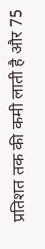प्रतिशत तक की कमी लाती है और 75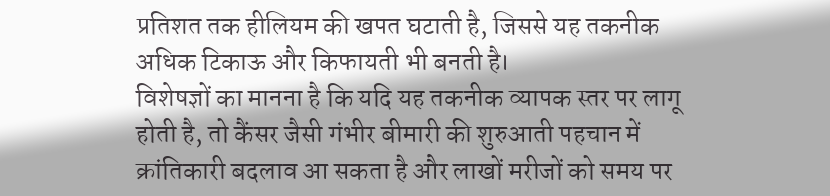प्रतिशत तक हीलियम की खपत घटाती है, जिससे यह तकनीक अधिक टिकाऊ और किफायती भी बनती है।
विशेषज्ञों का मानना है कि यदि यह तकनीक व्यापक स्तर पर लागू होती है, तो कैंसर जैसी गंभीर बीमारी की शुरुआती पहचान में क्रांतिकारी बदलाव आ सकता है और लाखों मरीजों को समय पर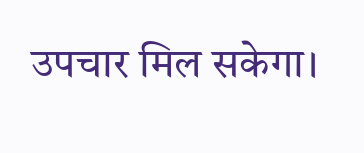उपचार मिल सकेगा।